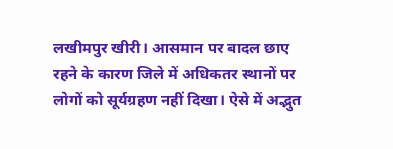लखीमपुर खीरी। आसमान पर बादल छाए रहने के कारण जिले में अधिकतर स्थानों पर लोगों को सूर्यग्रहण नहीं दिखा। ऐसे में अद्भुत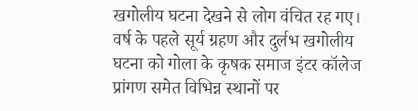खगोलीय घटना देखने से लोग वंचित रह गए।
वर्ष के पहले सूर्य ग्रहण और दुर्लभ खगोलीय घटना को गोला के कृषक समाज इंटर कॉलेज प्रांगण समेत विभिन्न स्थानों पर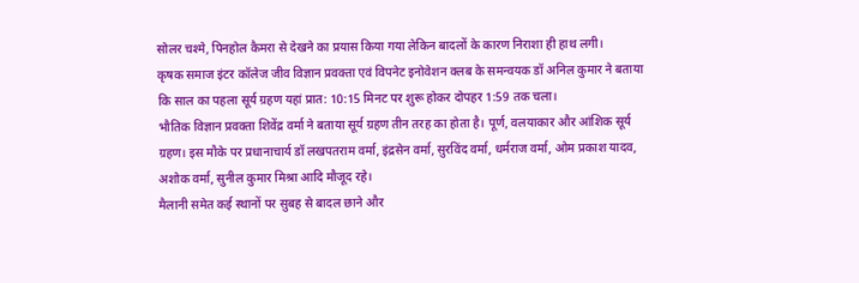सोलर चश्मे, पिनहोल कैमरा से देखने का प्रयास किया गया लेकिन बादलों के कारण निराशा ही हाथ लगी।
कृषक समाज इंटर कॉलेज जीव विज्ञान प्रवक्ता एवं विपनेट इनोवेशन क्लब के समन्वयक डॉ अनिल कुमार ने बताया कि साल का पहला सूर्य ग्रहण यहां प्रात: 10:15 मिनट पर शुरू होकर दोपहर 1:59 तक चला।
भौतिक विज्ञान प्रवक्ता शिवेंद्र वर्मा ने बताया सूर्य ग्रहण तीन तरह का होता है। पूर्ण, वलयाकार और आंशिक सूर्य ग्रहण। इस मौके पर प्रधानाचार्य डॉ लखपतराम वर्मा, इंद्रसेन वर्मा, सुरविंद वर्मा, धर्मराज वर्मा, ओम प्रकाश यादव, अशोक वर्मा, सुनील कुमार मिश्रा आदि मौजूद रहे।
मैलानी समेत कई स्थानों पर सुबह से बादल छाने और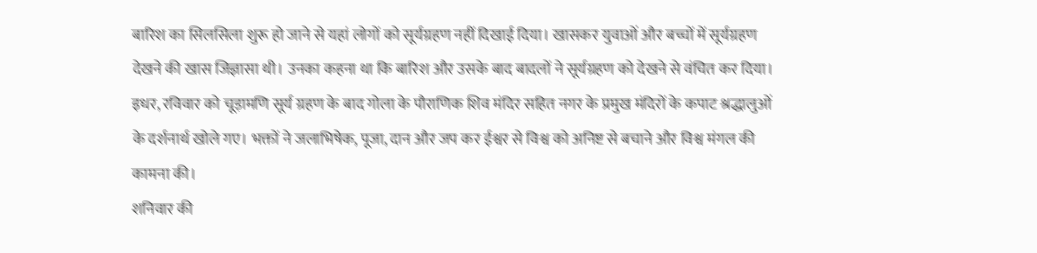बारिश का सिलसिला शुरू हो जाने से यहां लोगों को सूर्यग्रहण नहीं दिखाई दिया। खासकर युवाओं और बच्चों में सूर्यग्रहण देखने की खास जिज्ञासा थी। उनका कहना था कि बारिश और उसके बाद बादलों ने सूर्यग्रहण को देखने से वंचित कर दिया।
इधर, रविवार को चूड़ामणि सूर्य ग्रहण के बाद गोला के पौराणिक शिव मंदिर सहित नगर के प्रमुख मंदिरों के कपाट श्रद्धालुओं के दर्शनार्थ खोले गए। भक्तों ने जलाभिषेक, पूजा, दान और जप कर ईश्वर से विश्व को अनिष्ट से बचाने और विश्व मंगल की कामना की।
शनिवार की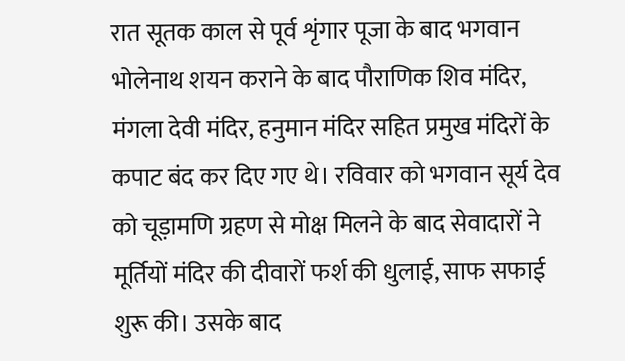रात सूतक काल से पूर्व शृंगार पूजा के बाद भगवान भोलेनाथ शयन कराने के बाद पौराणिक शिव मंदिर, मंगला देवी मंदिर, हनुमान मंदिर सहित प्रमुख मंदिरों के कपाट बंद कर दिए गए थे। रविवार को भगवान सूर्य देव को चूड़ामणि ग्रहण से मोक्ष मिलने के बाद सेवादारों ने मूर्तियों मंदिर की दीवारों फर्श की धुलाई, साफ सफाई शुरू की। उसके बाद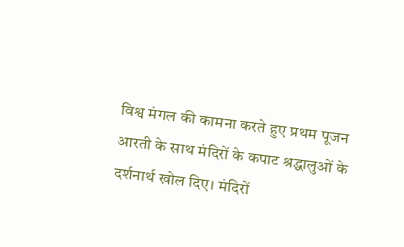विश्व मंगल की कामना करते हुए प्रथम पूजन आरती के साथ मंदिरों के कपाट श्रद्धालुओं के दर्शनार्थ खोल दिए। मंदिरों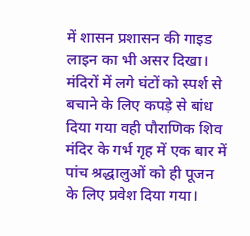में शासन प्रशासन की गाइड लाइन का भी असर दिखा। मंदिरों में लगे घंटों को स्पर्श से बचाने के लिए कपड़े से बांध दिया गया वही पौराणिक शिव मंदिर के गर्भ गृह में एक बार में पांच श्रद्धालुओं को ही पूजन के लिए प्रवेश दिया गया।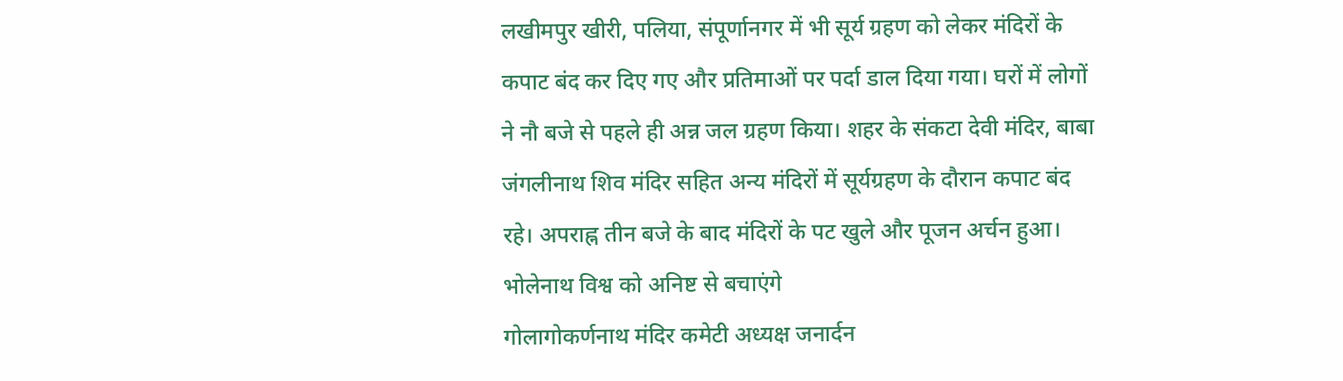लखीमपुर खीरी, पलिया, संपूर्णानगर में भी सूर्य ग्रहण को लेकर मंदिरों के कपाट बंद कर दिए गए और प्रतिमाओं पर पर्दा डाल दिया गया। घरों में लोगों ने नौ बजे से पहले ही अन्न जल ग्रहण किया। शहर के संकटा देवी मंदिर, बाबा जंगलीनाथ शिव मंदिर सहित अन्य मंदिरों में सूर्यग्रहण के दौरान कपाट बंद रहे। अपराह्न तीन बजे के बाद मंदिरों के पट खुले और पूजन अर्चन हुआ।
भोलेनाथ विश्व को अनिष्ट से बचाएंगे
गोलागोकर्णनाथ मंदिर कमेटी अध्यक्ष जनार्दन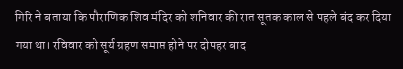गिरि ने बताया कि पौराणिक शिव मंदिर को शनिवार की रात सूतक काल से पहले बंद कर दिया गया था। रविवार को सूर्य ग्रहण समाप्त होने पर दोपहर बाद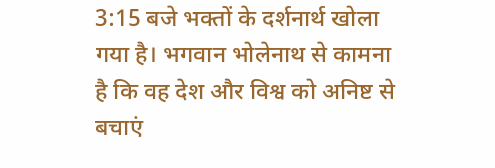3:15 बजे भक्तों के दर्शनार्थ खोला गया है। भगवान भोलेनाथ से कामना है कि वह देश और विश्व को अनिष्ट से बचाएं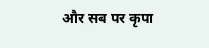और सब पर कृपा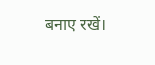बनाए रखें।